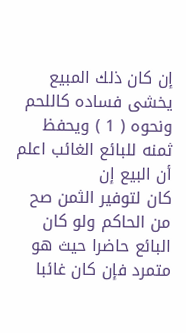إن كان ذلك المبيع يخشى فساده كاللحم ونحوه ( 1 ) ويحفظ ثمنه للبائع الغائب اعلم أن البيع إن
كان لتوفير الثمن صح من الحاكم ولو كان البائع حاضرا حيث هو متمرد فإن كان غائبا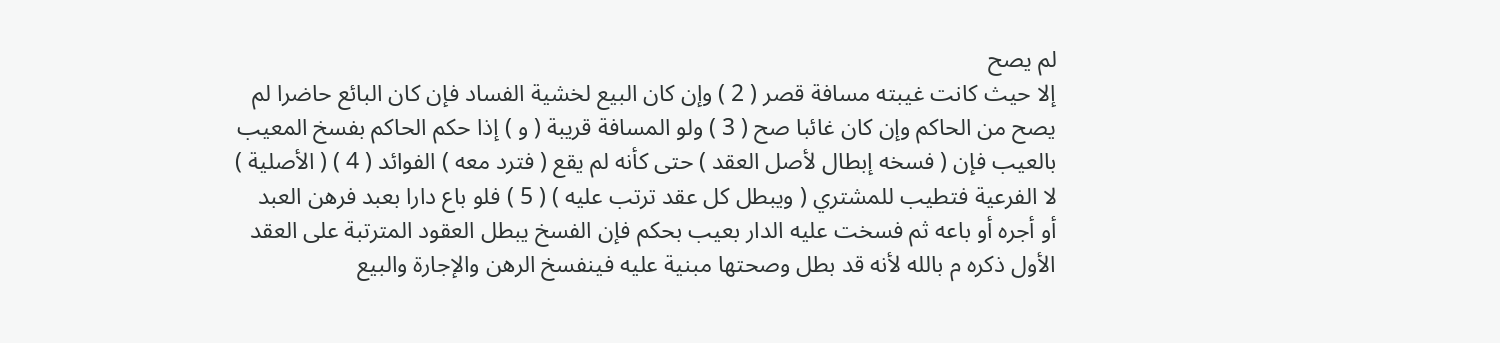لم يصح
إلا حيث كانت غيبته مسافة قصر ( 2 ) وإن كان البيع لخشية الفساد فإن كان البائع حاضرا لم
يصح من الحاكم وإن كان غائبا صح ( 3 ) ولو المسافة قريبة ( و ) إذا حكم الحاكم بفسخ المعيب
بالعيب فإن ( فسخه إبطال لأصل العقد ) حتى كأنه لم يقع ( فترد معه ) الفوائد ( 4 ) ( الأصلية )
لا الفرعية فتطيب للمشتري ( ويبطل كل عقد ترتب عليه ) ( 5 ) فلو باع دارا بعبد فرهن العبد
أو أجره أو باعه ثم فسخت عليه الدار بعيب بحكم فإن الفسخ يبطل العقود المترتبة على العقد
الأول ذكره م بالله لأنه قد بطل وصحتها مبنية عليه فينفسخ الرهن والإجارة والبيع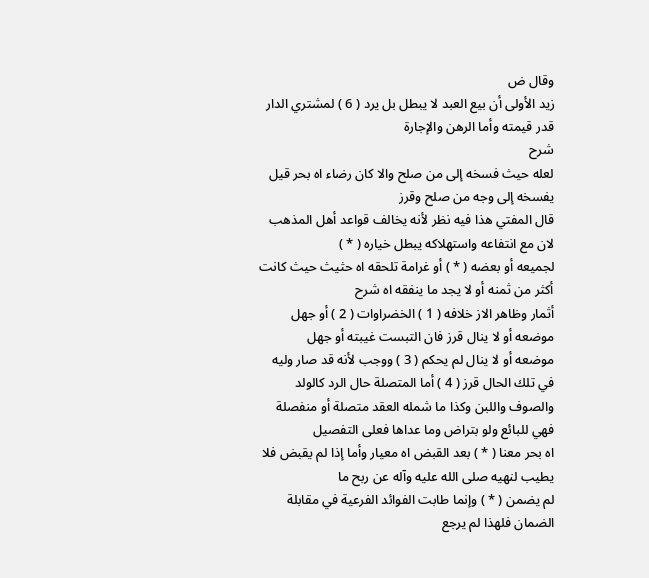وقال ض
زيد الأولى أن بيع العبد لا يبطل بل يرد ( 6 ) لمشتري الدار قدر قيمته وأما الرهن والإجارة
شرح
لعله حيث فسخه إلى من صلح والا كان رضاء اه بحر قيل يفسخه إلى وجه من صلح وقرز
قال المفتي هذا فيه نظر لأنه يخالف قواعد أهل المذهب لان مع انتفاعه واستهلاكه يبطل خياره ( * )
لجميعه أو بعضه ( * ) أو غرامة تلحقه اه حثيث حيث كانت أكثر من ثمنه أو لا يجد ما ينفقه اه شرح
أثمار وظاهر الاز خلافه ( 1 ) الخضراوات ( 2 ) أو جهل موضعه أو لا ينال قرز فان التبست غيبته أو جهل
موضعه أو لا ينال لم يحكم ( 3 ) ووجب لأنه قد صار وليه في تلك الحال قرز ( 4 ) أما المتصلة حال الرد كالولد
والصوف واللبن وكذا ما شمله العقد متصلة أو منفصلة فهي للبائع ولو بتراض وما عداها فعلى التفصيل
اه بحر معنا ( * ) بعد القبض اه معيار وأما إذا لم يقبض فلا يطيب لنهيه صلى الله عليه وآله عن ربح ما
لم يضمن ( * ) وإنما طابت الفوائد الفرعية في مقابلة الضمان فلهذا لم يرجع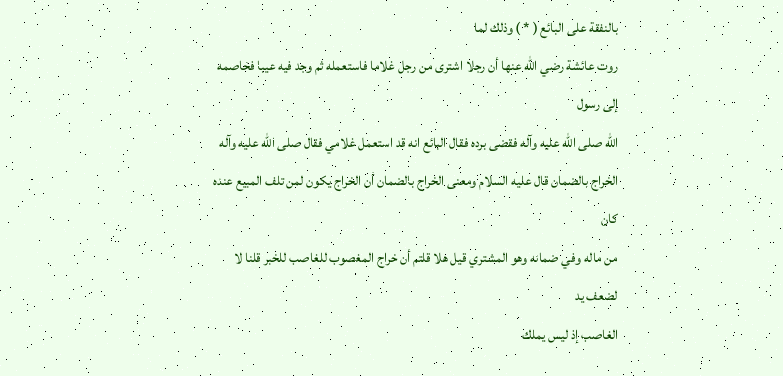بالنفقة على البائع ( * ) وذلك لما
روت عائشة رضي الله عنها أن رجلا اشترى من رجل غلاما فاستعمله ثم وجد فيه عيبا فخاصمه إلى رسول
الله صلى الله عليه وآله فقضى برده فقال البائع انه قد استعمل غلامي فقال صلى الله عليه وآله
الخراج بالضمان قال عليه السلام ومعنى الخراج بالضمان أن الخراج يكون لمن تلف المبيع عنده كان
من ماله وفي ضمانه وهو المشتري قيل هلا قلتم أن خراج المغصوب للغاصب للخبر قلنا لا لضعف يد
الغاصب إذ ليس يملك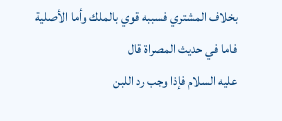بخلاف المشتري فسببه قوي بالملك وأما الأصلية فاما في حديث المصراة قال
عليه السلام فإذا وجب رد اللبن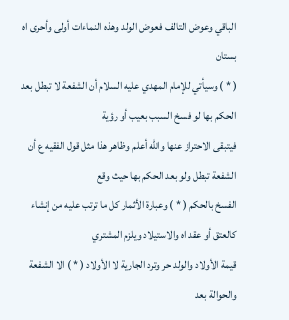الباقي وعوض التالف فعوض الولد وهذه النماءات أولى وأحرى اه بستان
( * ) وسيأتي للإمام المهدي عليه السلام أن الشفعة لا تبطل بعد الحكم بها لو فسخ السبب بعيب أو رؤية
فيتبقى الاحتراز عنها والله أعلم وظاهر هذا مثل قول الفقيه ع أن الشفعة تبطل ولو بعد الحكم بها حيث وقع
الفسخ بالحكم ( * ) وعبارة الأثمار كل ما ترتب عليه من إنشاء كالعتق أو عقد اه والاستيلاد ويلزم المشتري
قيمة الأولاد والولد حر وترد الجارية لا الأولاد ( * ) الا الشفعة والحوالة بعد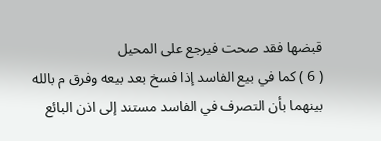قبضها فقد صحت فيرجع على المحيل
( 6 ) كما في بيع الفاسد إذا فسخ بعد بيعه وفرق م بالله بينهما بأن التصرف في الفاسد مستند إلى اذن البائع